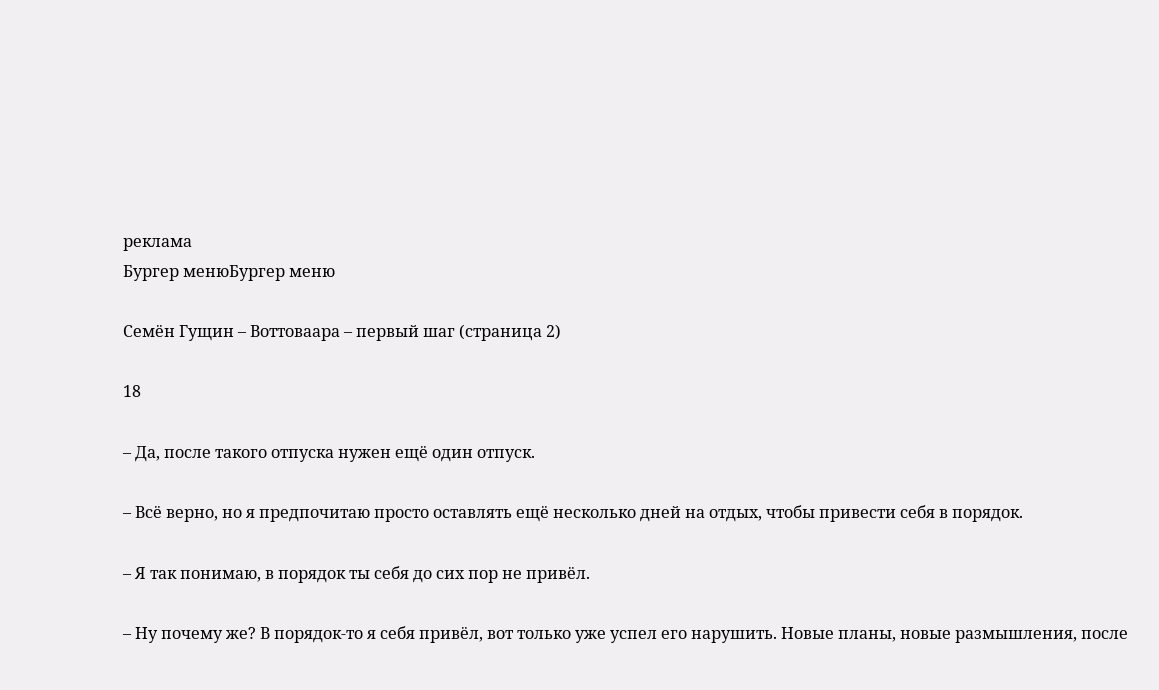реклама
Бургер менюБургер меню

Семён Гущин – Воттоваара – первый шаг (страница 2)

18

– Да, после такого отпуска нужен ещё один отпуск.

– Всё верно, но я предпочитаю просто оставлять ещё несколько дней на отдых, чтобы привести себя в порядок.

– Я так понимаю, в порядок ты себя до сих пор не привёл.

– Ну почему же? В порядок-то я себя привёл, вот только уже успел его нарушить. Новые планы, новые размышления, после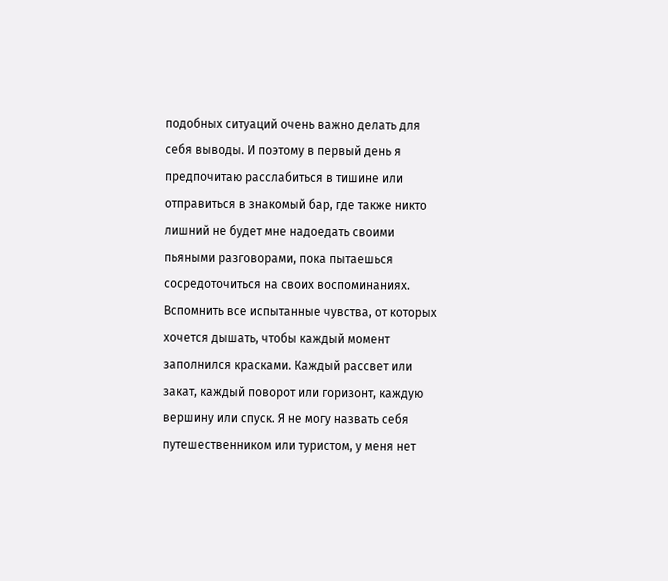подобных ситуаций очень важно делать для себя выводы. И поэтому в первый день я предпочитаю расслабиться в тишине или отправиться в знакомый бар, где также никто лишний не будет мне надоедать своими пьяными разговорами, пока пытаешься сосредоточиться на своих воспоминаниях. Вспомнить все испытанные чувства, от которых хочется дышать, чтобы каждый момент заполнился красками. Каждый рассвет или закат, каждый поворот или горизонт, каждую вершину или спуск. Я не могу назвать себя путешественником или туристом, у меня нет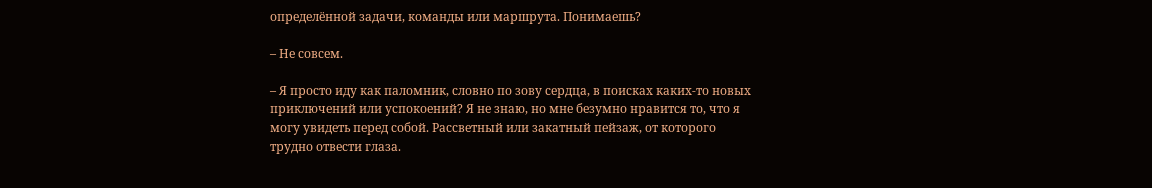определённой задачи, команды или маршрута. Понимаешь?

– Не совсем.

– Я просто иду как паломник, словно по зову сердца, в поисках каких-то новых приключений или успокоений? Я не знаю, но мне безумно нравится то, что я могу увидеть перед собой. Рассветный или закатный пейзаж, от которого трудно отвести глаза.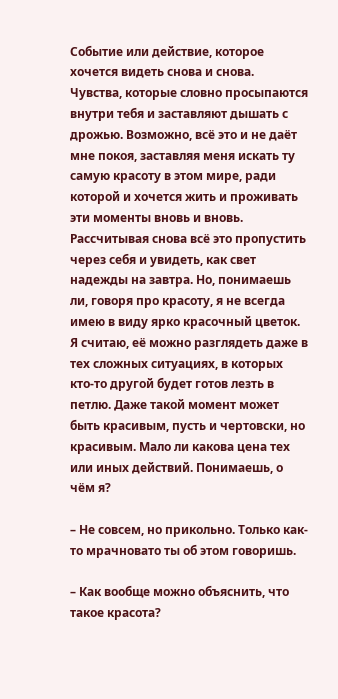Событие или действие, которое хочется видеть снова и снова. Чувства, которые словно просыпаются внутри тебя и заставляют дышать с дрожью. Возможно, всё это и не даёт мне покоя, заставляя меня искать ту самую красоту в этом мире, ради которой и хочется жить и проживать эти моменты вновь и вновь. Рассчитывая снова всё это пропустить через себя и увидеть, как свет надежды на завтра. Но, понимаешь ли, говоря про красоту, я не всегда имею в виду ярко красочный цветок. Я считаю, её можно разглядеть даже в тех сложных ситуациях, в которых кто-то другой будет готов лезть в петлю. Даже такой момент может быть красивым, пусть и чертовски, но красивым. Мало ли какова цена тех или иных действий. Понимаешь, о чём я?

– Не совсем, но прикольно. Только как-то мрачновато ты об этом говоришь.

– Как вообще можно объяснить, что такое красота?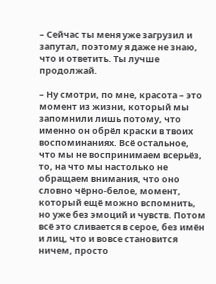– Сейчас ты меня уже загрузил и запутал, поэтому я даже не знаю, что и ответить. Ты лучше продолжай.

– Ну смотри, по мне, красота – это момент из жизни, который мы запомнили лишь потому, что именно он обрёл краски в твоих воспоминаниях. Всё остальное, что мы не воспринимаем всерьёз, то, на что мы настолько не обращаем внимания, что оно словно чёрно-белое, момент, который ещё можно вспомнить, но уже без эмоций и чувств. Потом всё это сливается в серое, без имён и лиц, что и вовсе становится ничем, просто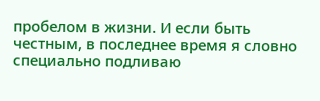пробелом в жизни. И если быть честным, в последнее время я словно специально подливаю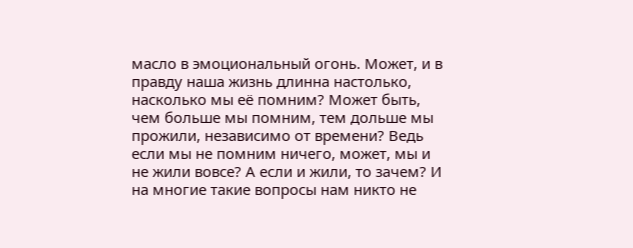масло в эмоциональный огонь. Может, и в правду наша жизнь длинна настолько, насколько мы её помним? Может быть, чем больше мы помним, тем дольше мы прожили, независимо от времени? Ведь если мы не помним ничего, может, мы и не жили вовсе? А если и жили, то зачем? И на многие такие вопросы нам никто не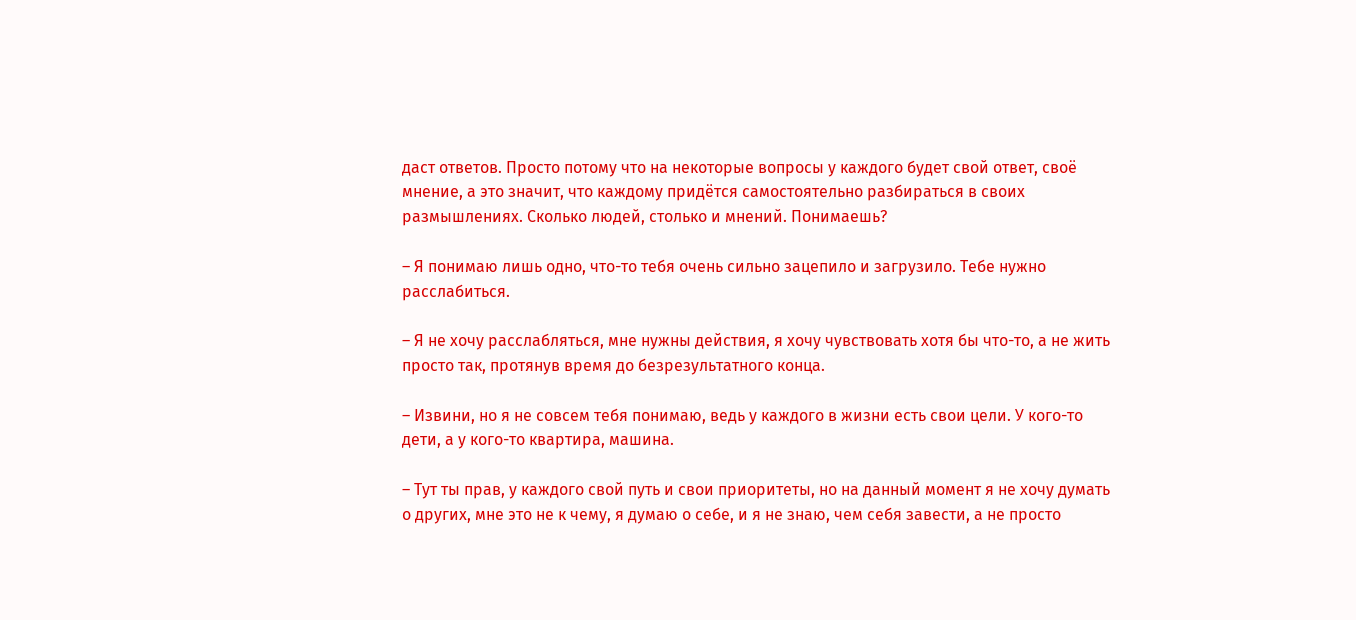даст ответов. Просто потому что на некоторые вопросы у каждого будет свой ответ, своё мнение, а это значит, что каждому придётся самостоятельно разбираться в своих размышлениях. Сколько людей, столько и мнений. Понимаешь?

– Я понимаю лишь одно, что-то тебя очень сильно зацепило и загрузило. Тебе нужно расслабиться.

– Я не хочу расслабляться, мне нужны действия, я хочу чувствовать хотя бы что-то, а не жить просто так, протянув время до безрезультатного конца.

– Извини, но я не совсем тебя понимаю, ведь у каждого в жизни есть свои цели. У кого-то дети, а у кого-то квартира, машина.

– Тут ты прав, у каждого свой путь и свои приоритеты, но на данный момент я не хочу думать о других, мне это не к чему, я думаю о себе, и я не знаю, чем себя завести, а не просто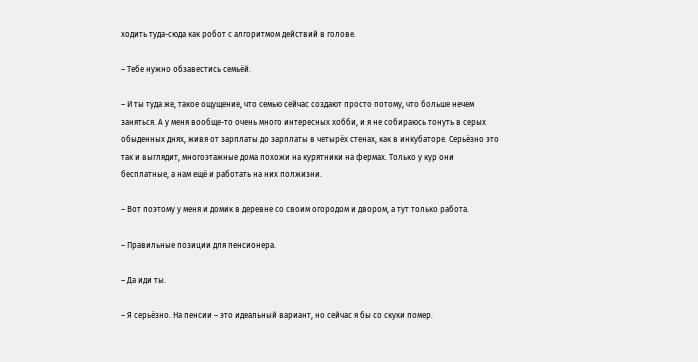ходить туда-сюда как робот с алгоритмом действий в голове.

– Тебе нужно обзавестись семьёй.

– И ты туда же, такое ощущение, что семью сейчас создают просто потому, что больше нечем заняться. А у меня вообще-то очень много интересных хобби, и я не собираюсь тонуть в серых обыденных днях, живя от зарплаты до зарплаты в четырёх стенах, как в инкубаторе. Серьёзно это так и выглядит, многоэтажные дома похожи на курятники на фермах. Только у кур они бесплатные, а нам ещё и работать на них полжизни.

– Вот поэтому у меня и домик в деревне со своим огородом и двором, а тут только работа.

– Правильные позиции для пенсионера.

– Да иди ты.

– Я серьёзно. На пенсии – это идеальный вариант, но сейчас я бы со скуки помер.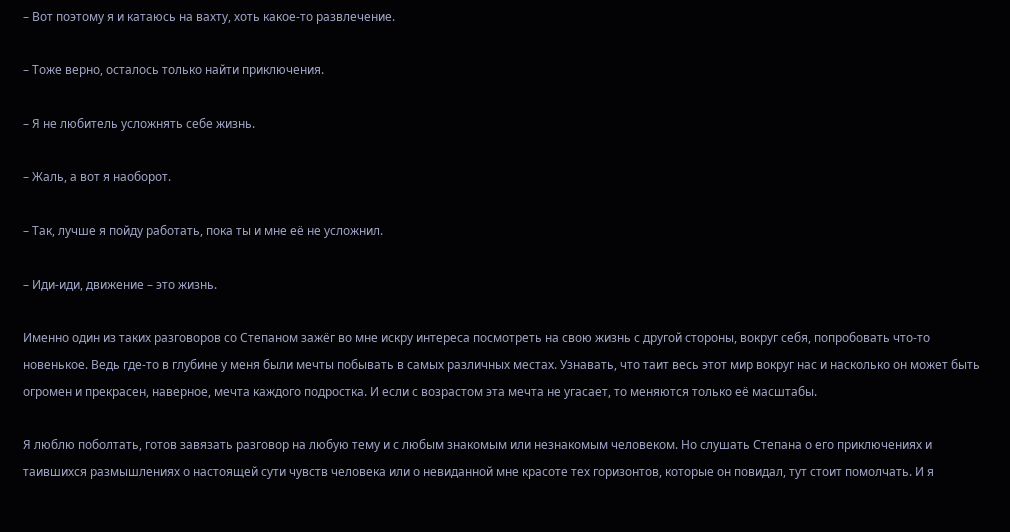– Вот поэтому я и катаюсь на вахту, хоть какое-то развлечение.

– Тоже верно, осталось только найти приключения.

– Я не любитель усложнять себе жизнь.

– Жаль, а вот я наоборот.

– Так, лучше я пойду работать, пока ты и мне её не усложнил.

– Иди-иди, движение – это жизнь.

Именно один из таких разговоров со Степаном зажёг во мне искру интереса посмотреть на свою жизнь с другой стороны, вокруг себя, попробовать что-то новенькое. Ведь где-то в глубине у меня были мечты побывать в самых различных местах. Узнавать, что таит весь этот мир вокруг нас и насколько он может быть огромен и прекрасен, наверное, мечта каждого подростка. И если с возрастом эта мечта не угасает, то меняются только её масштабы.

Я люблю поболтать, готов завязать разговор на любую тему и с любым знакомым или незнакомым человеком. Но слушать Степана о его приключениях и таившихся размышлениях о настоящей сути чувств человека или о невиданной мне красоте тех горизонтов, которые он повидал, тут стоит помолчать. И я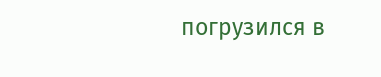погрузился в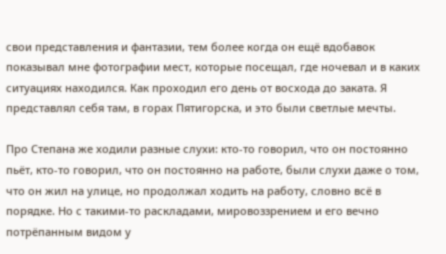свои представления и фантазии, тем более когда он ещё вдобавок показывал мне фотографии мест, которые посещал, где ночевал и в каких ситуациях находился. Как проходил его день от восхода до заката. Я представлял себя там, в горах Пятигорска, и это были светлые мечты.

Про Степана же ходили разные слухи: кто-то говорил, что он постоянно пьёт, кто-то говорил, что он постоянно на работе, были слухи даже о том, что он жил на улице, но продолжал ходить на работу, словно всё в порядке. Но с такими-то раскладами, мировоззрением и его вечно потрёпанным видом у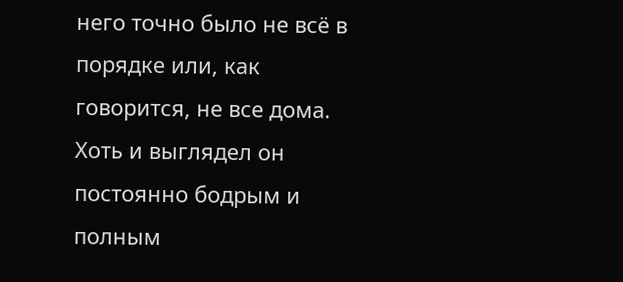него точно было не всё в порядке или, как говорится, не все дома. Хоть и выглядел он постоянно бодрым и полным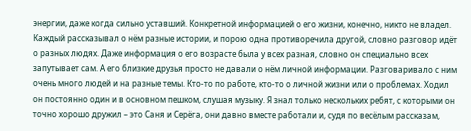энергии, даже когда сильно уставший. Конкретной информацией о его жизни, конечно, никто не владел. Каждый рассказывал о нём разные истории, и порою одна противоречила другой, словно разговор идёт о разных людях. Даже информация о его возрасте была у всех разная, словно он специально всех запутывает сам. А его близкие друзья просто не давали о нём личной информации. Разговаривало с ним очень много людей и на разные темы. Кто-то по работе, кто-то о личной жизни или о проблемах. Ходил он постоянно один и в основном пешком, слушая музыку. Я знал только нескольких ребят, с которыми он точно хорошо дружил – это Саня и Серёга, они давно вместе работали и, судя по весёлым рассказам,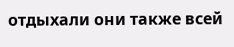отдыхали они также всей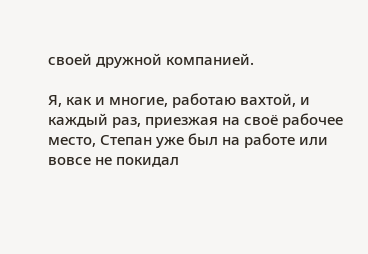своей дружной компанией.

Я, как и многие, работаю вахтой, и каждый раз, приезжая на своё рабочее место, Степан уже был на работе или вовсе не покидал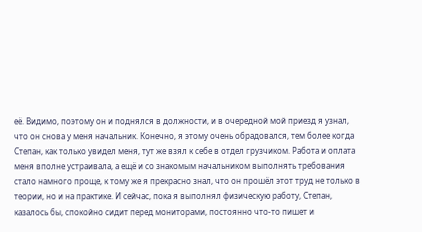её. Видимо, поэтому он и поднялся в должности, и в очередной мой приезд я узнал, что он снова у меня начальник. Конечно, я этому очень обрадовался, тем более когда Степан, как только увидел меня, тут же взял к себе в отдел грузчиком. Работа и оплата меня вполне устраивала, а ещё и со знакомым начальником выполнять требования стало намного проще, к тому же я прекрасно знал, что он прошёл этот труд не только в теории, но и на практике. И сейчас, пока я выполнял физическую работу, Степан, казалось бы, спокойно сидит перед мониторами, постоянно что-то пишет и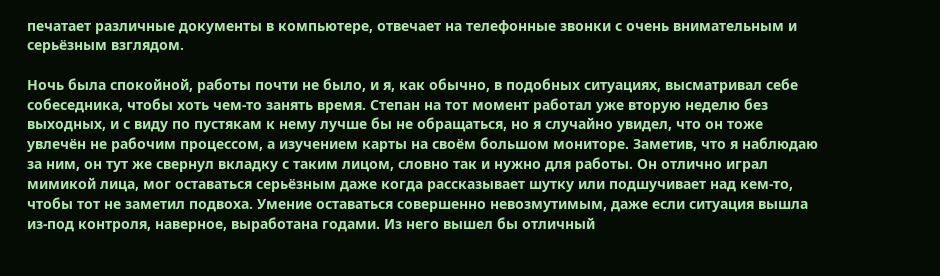печатает различные документы в компьютере, отвечает на телефонные звонки с очень внимательным и серьёзным взглядом.

Ночь была спокойной, работы почти не было, и я, как обычно, в подобных ситуациях, высматривал себе собеседника, чтобы хоть чем-то занять время. Степан на тот момент работал уже вторую неделю без выходных, и с виду по пустякам к нему лучше бы не обращаться, но я случайно увидел, что он тоже увлечён не рабочим процессом, а изучением карты на своём большом мониторе. Заметив, что я наблюдаю за ним, он тут же свернул вкладку с таким лицом, словно так и нужно для работы. Он отлично играл мимикой лица, мог оставаться серьёзным даже когда рассказывает шутку или подшучивает над кем-то, чтобы тот не заметил подвоха. Умение оставаться совершенно невозмутимым, даже если ситуация вышла из-под контроля, наверное, выработана годами. Из него вышел бы отличный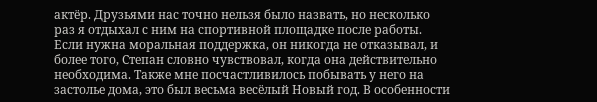актёр. Друзьями нас точно нельзя было назвать, но несколько раз я отдыхал с ним на спортивной площадке после работы. Если нужна моральная поддержка, он никогда не отказывал, и более того, Степан словно чувствовал, когда она действительно необходима. Также мне посчастливилось побывать у него на застолье дома, это был весьма весёлый Новый год. В особенности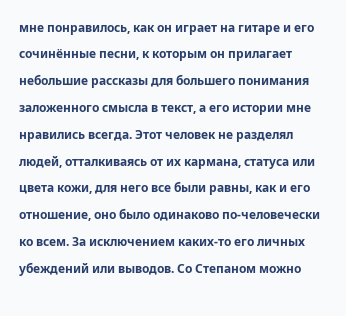мне понравилось, как он играет на гитаре и его сочинённые песни, к которым он прилагает небольшие рассказы для большего понимания заложенного смысла в текст, а его истории мне нравились всегда. Этот человек не разделял людей, отталкиваясь от их кармана, статуса или цвета кожи, для него все были равны, как и его отношение, оно было одинаково по-человечески ко всем. За исключением каких-то его личных убеждений или выводов. Со Степаном можно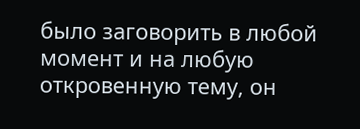было заговорить в любой момент и на любую откровенную тему, он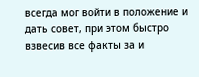всегда мог войти в положение и дать совет, при этом быстро взвесив все факты за и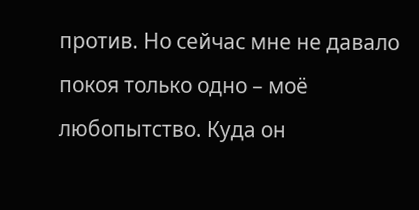против. Но сейчас мне не давало покоя только одно – моё любопытство. Куда он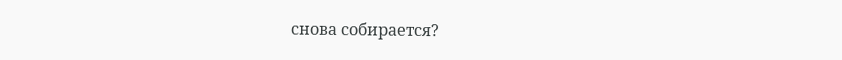снова собирается?